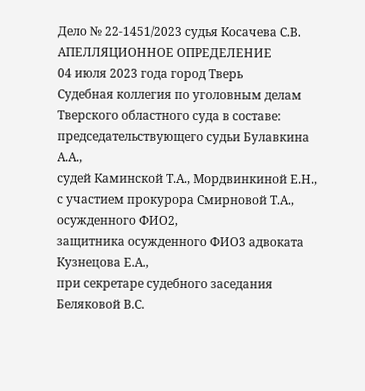Дело № 22-1451/2023 судья Косачева С.В.
АПЕЛЛЯЦИОННОЕ ОПРЕДЕЛЕНИЕ
04 июля 2023 года город Тверь
Судебная коллегия по уголовным делам Тверского областного суда в составе:
председательствующего судьи Булавкина А.А.,
судей Каминской Т.А., Мордвинкиной Е.Н.,
с участием прокурора Смирновой Т.А.,
осужденного ФИО2,
защитника осужденного ФИО3 адвоката Кузнецова Е.А.,
при секретаре судебного заседания Беляковой В.С.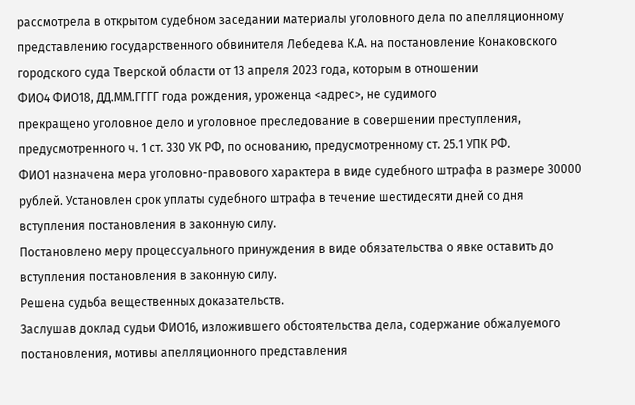рассмотрела в открытом судебном заседании материалы уголовного дела по апелляционному представлению государственного обвинителя Лебедева К.А. на постановление Конаковского городского суда Тверской области от 13 апреля 2023 года, которым в отношении
ФИО4 ФИО18, ДД.ММ.ГГГГ года рождения, уроженца <адрес>, не судимого
прекращено уголовное дело и уголовное преследование в совершении преступления, предусмотренного ч. 1 ст. 330 УК РФ, по основанию, предусмотренному ст. 25.1 УПК РФ.
ФИО1 назначена мера уголовно-правового характера в виде судебного штрафа в размере 30000 рублей. Установлен срок уплаты судебного штрафа в течение шестидесяти дней со дня вступления постановления в законную силу.
Постановлено меру процессуального принуждения в виде обязательства о явке оставить до вступления постановления в законную силу.
Решена судьба вещественных доказательств.
Заслушав доклад судьи ФИО16, изложившего обстоятельства дела, содержание обжалуемого постановления, мотивы апелляционного представления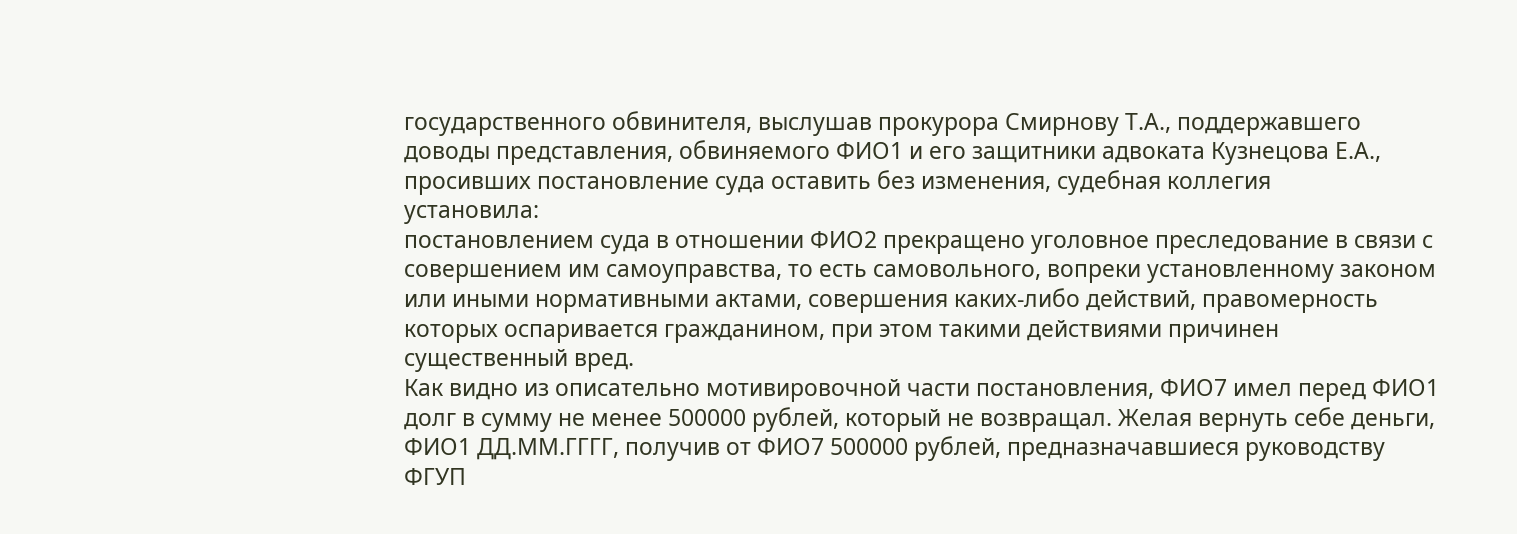государственного обвинителя, выслушав прокурора Смирнову Т.А., поддержавшего доводы представления, обвиняемого ФИО1 и его защитники адвоката Кузнецова Е.А., просивших постановление суда оставить без изменения, судебная коллегия
установила:
постановлением суда в отношении ФИО2 прекращено уголовное преследование в связи с совершением им самоуправства, то есть самовольного, вопреки установленному законом или иными нормативными актами, совершения каких-либо действий, правомерность которых оспаривается гражданином, при этом такими действиями причинен существенный вред.
Как видно из описательно мотивировочной части постановления, ФИО7 имел перед ФИО1 долг в сумму не менее 500000 рублей, который не возвращал. Желая вернуть себе деньги, ФИО1 ДД.ММ.ГГГГ, получив от ФИО7 500000 рублей, предназначавшиеся руководству ФГУП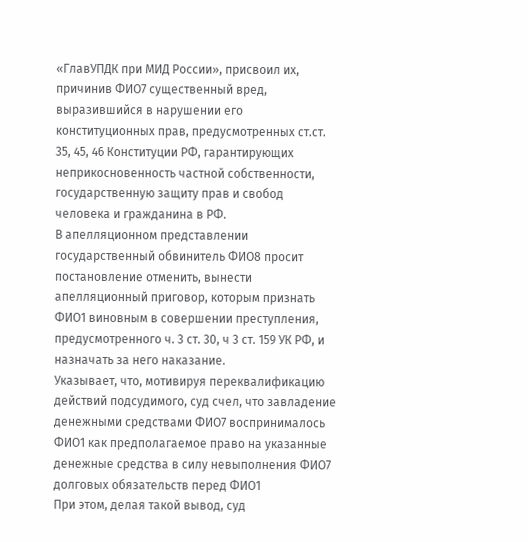«ГлавУПДК при МИД России», присвоил их, причинив ФИО7 существенный вред, выразившийся в нарушении его конституционных прав, предусмотренных ст.ст. 35, 45, 46 Конституции РФ, гарантирующих неприкосновенность частной собственности, государственную защиту прав и свобод человека и гражданина в РФ.
В апелляционном представлении государственный обвинитель ФИО8 просит постановление отменить, вынести апелляционный приговор, которым признать ФИО1 виновным в совершении преступления, предусмотренного ч. 3 ст. 30, ч 3 ст. 159 УК РФ, и назначать за него наказание.
Указывает, что, мотивируя переквалификацию действий подсудимого, суд счел, что завладение денежными средствами ФИО7 воспринималось ФИО1 как предполагаемое право на указанные денежные средства в силу невыполнения ФИО7 долговых обязательств перед ФИО1
При этом, делая такой вывод, суд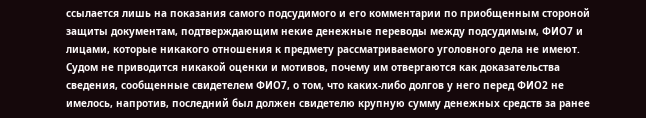ссылается лишь на показания самого подсудимого и его комментарии по приобщенным стороной защиты документам, подтверждающим некие денежные переводы между подсудимым, ФИО7 и лицами, которые никакого отношения к предмету рассматриваемого уголовного дела не имеют.
Судом не приводится никакой оценки и мотивов, почему им отвергаются как доказательства сведения, сообщенные свидетелем ФИО7, о том, что каких-либо долгов у него перед ФИО2 не имелось, напротив, последний был должен свидетелю крупную сумму денежных средств за ранее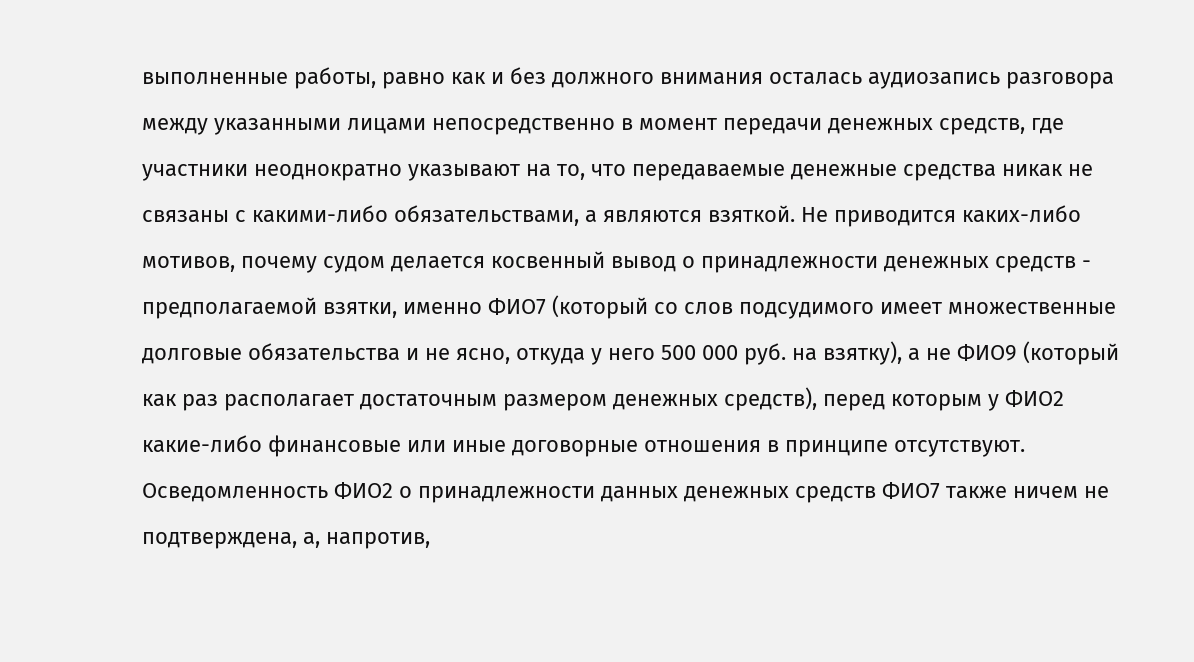выполненные работы, равно как и без должного внимания осталась аудиозапись разговора между указанными лицами непосредственно в момент передачи денежных средств, где участники неоднократно указывают на то, что передаваемые денежные средства никак не связаны с какими-либо обязательствами, а являются взяткой. Не приводится каких-либо мотивов, почему судом делается косвенный вывод о принадлежности денежных средств - предполагаемой взятки, именно ФИО7 (который со слов подсудимого имеет множественные долговые обязательства и не ясно, откуда у него 500 000 руб. на взятку), а не ФИО9 (который как раз располагает достаточным размером денежных средств), перед которым у ФИО2 какие-либо финансовые или иные договорные отношения в принципе отсутствуют.
Осведомленность ФИО2 о принадлежности данных денежных средств ФИО7 также ничем не подтверждена, а, напротив,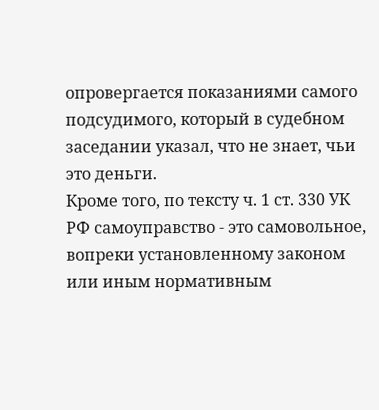опровергается показаниями самого подсудимого, который в судебном заседании указал, что не знает, чьи это деньги.
Кроме того, по тексту ч. 1 ст. 330 УК РФ самоуправство - это самовольное, вопреки установленному законом или иным нормативным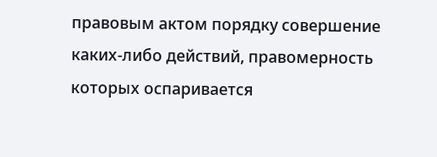правовым актом порядку совершение каких-либо действий, правомерность которых оспаривается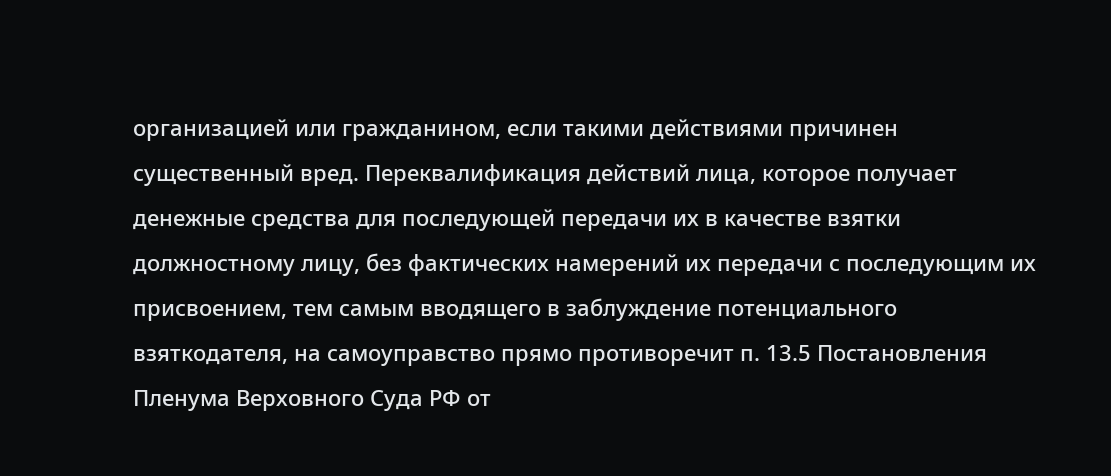организацией или гражданином, если такими действиями причинен существенный вред. Переквалификация действий лица, которое получает денежные средства для последующей передачи их в качестве взятки должностному лицу, без фактических намерений их передачи с последующим их присвоением, тем самым вводящего в заблуждение потенциального взяткодателя, на самоуправство прямо противоречит п. 13.5 Постановления Пленума Верховного Суда РФ от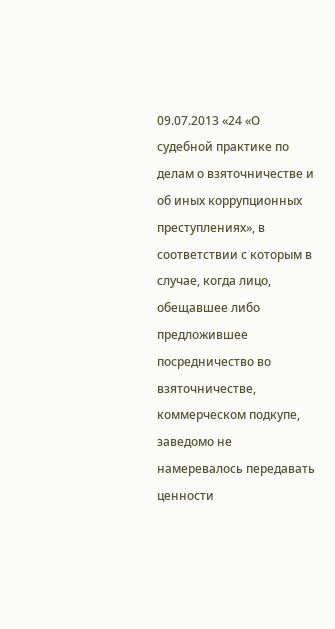09.07.2013 «24 «О судебной практике по делам о взяточничестве и об иных коррупционных преступлениях», в соответствии с которым в случае, когда лицо, обещавшее либо предложившее посредничество во взяточничестве, коммерческом подкупе, заведомо не намеревалось передавать ценности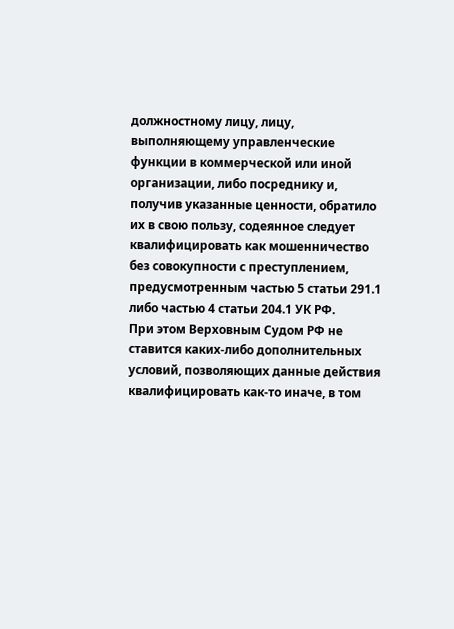должностному лицу, лицу, выполняющему управленческие функции в коммерческой или иной организации, либо посреднику и, получив указанные ценности, обратило их в свою пользу, содеянное следует квалифицировать как мошенничество без совокупности с преступлением, предусмотренным частью 5 статьи 291.1 либо частью 4 статьи 204.1 УК РФ.
При этом Верховным Судом РФ не ставится каких-либо дополнительных условий, позволяющих данные действия квалифицировать как-то иначе, в том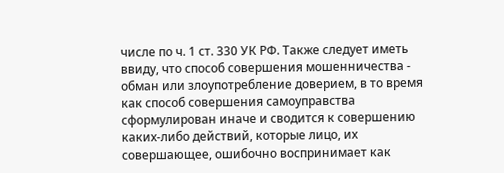числе по ч. 1 ст. 330 УК РФ. Также следует иметь ввиду, что способ совершения мошенничества - обман или злоупотребление доверием, в то время как способ совершения самоуправства сформулирован иначе и сводится к совершению каких-либо действий, которые лицо, их совершающее, ошибочно воспринимает как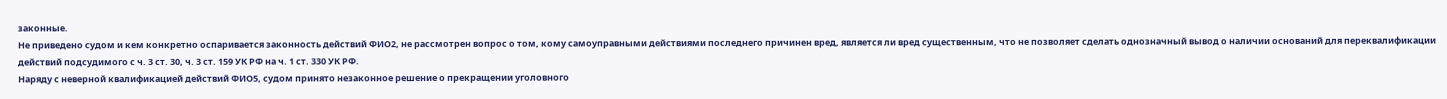законные.
Не приведено судом и кем конкретно оспаривается законность действий ФИО2, не рассмотрен вопрос о том, кому самоуправными действиями последнего причинен вред, является ли вред существенным, что не позволяет сделать однозначный вывод о наличии оснований для переквалификации действий подсудимого с ч. 3 ст. 30, ч. 3 ст. 159 УК РФ на ч. 1 ст. 330 УК РФ.
Наряду с неверной квалификацией действий ФИО5, судом принято незаконное решение о прекращении уголовного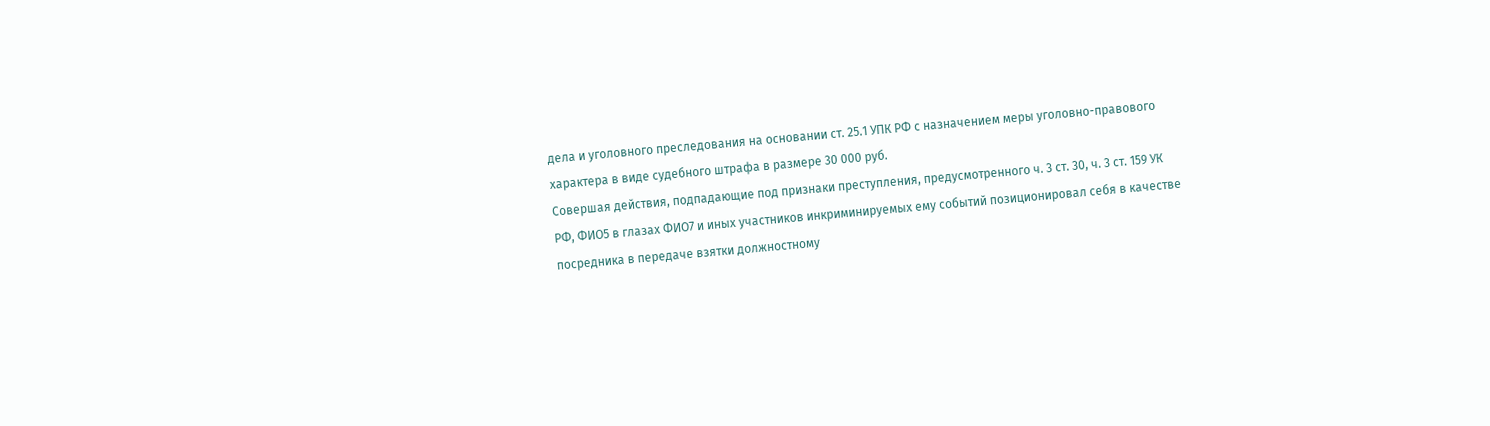дела и уголовного преследования на основании ст. 25.1 УПК РФ с назначением меры уголовно-правового характера в виде судебного штрафа в размере 30 000 руб.
Совершая действия, подпадающие под признаки преступления, предусмотренного ч. 3 ст. 30, ч. 3 ст. 159 УК РФ, ФИО5 в глазах ФИО7 и иных участников инкриминируемых ему событий позиционировал себя в качестве посредника в передаче взятки должностному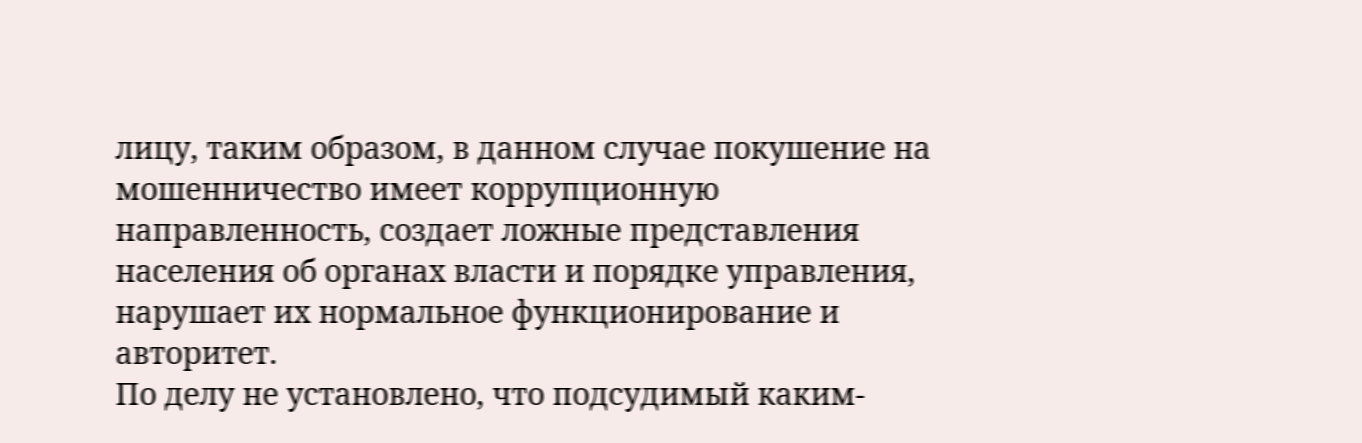лицу, таким образом, в данном случае покушение на мошенничество имеет коррупционную направленность, создает ложные представления населения об органах власти и порядке управления, нарушает их нормальное функционирование и авторитет.
По делу не установлено, что подсудимый каким-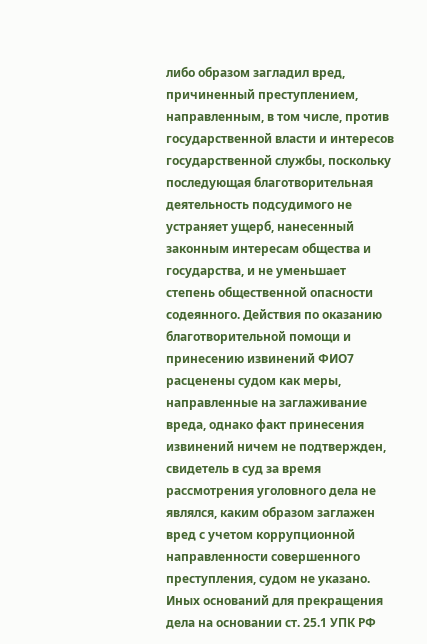либо образом загладил вред, причиненный преступлением, направленным, в том числе, против государственной власти и интересов государственной службы, поскольку последующая благотворительная деятельность подсудимого не устраняет ущерб, нанесенный законным интересам общества и государства, и не уменьшает степень общественной опасности содеянного. Действия по оказанию благотворительной помощи и принесению извинений ФИО7 расценены судом как меры, направленные на заглаживание вреда, однако факт принесения извинений ничем не подтвержден, свидетель в суд за время рассмотрения уголовного дела не являлся, каким образом заглажен вред с учетом коррупционной направленности совершенного преступления, судом не указано.
Иных оснований для прекращения дела на основании ст. 25.1 УПК РФ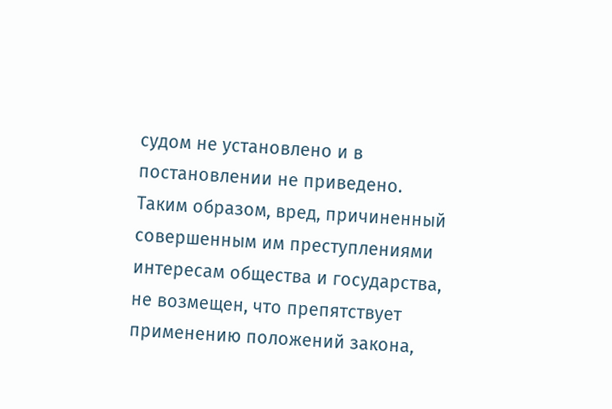судом не установлено и в постановлении не приведено.
Таким образом, вред, причиненный совершенным им преступлениями интересам общества и государства, не возмещен, что препятствует применению положений закона,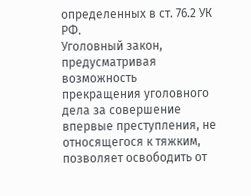определенных в ст. 76.2 УК РФ.
Уголовный закон, предусматривая возможность прекращения уголовного дела за совершение впервые преступления, не относящегося к тяжким, позволяет освободить от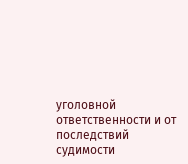уголовной ответственности и от последствий судимости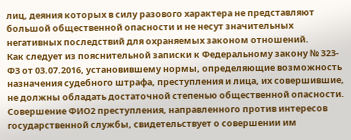лиц, деяния которых в силу разового характера не представляют большой общественной опасности и не несут значительных негативных последствий для охраняемых законом отношений.
Как следует из пояснительной записки к Федеральному закону № 323-ФЗ от 03.07.2016, установившему нормы, определяющие возможность назначения судебного штрафа, преступления и лица, их совершившие, не должны обладать достаточной степенью общественной опасности.
Совершение ФИО2 преступления, направленного против интересов государственной службы, свидетельствует о совершении им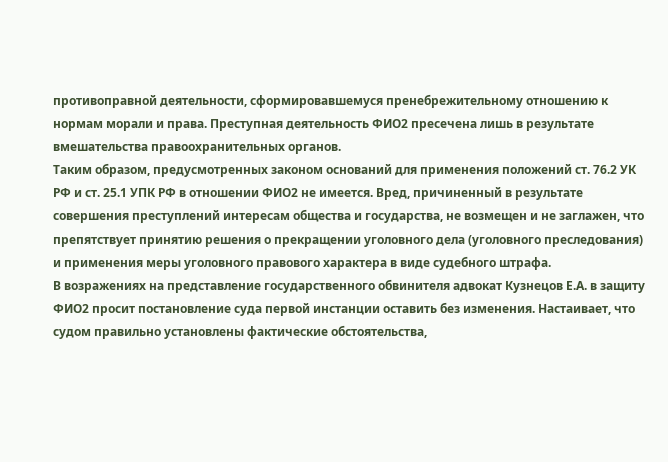противоправной деятельности, сформировавшемуся пренебрежительному отношению к нормам морали и права. Преступная деятельность ФИО2 пресечена лишь в результате вмешательства правоохранительных органов.
Таким образом, предусмотренных законом оснований для применения положений ст. 76.2 УК РФ и ст. 25.1 УПК РФ в отношении ФИО2 не имеется. Вред, причиненный в результате совершения преступлений интересам общества и государства, не возмещен и не заглажен, что препятствует принятию решения о прекращении уголовного дела (уголовного преследования) и применения меры уголовного правового характера в виде судебного штрафа.
В возражениях на представление государственного обвинителя адвокат Кузнецов Е.А. в защиту ФИО2 просит постановление суда первой инстанции оставить без изменения. Настаивает, что судом правильно установлены фактические обстоятельства,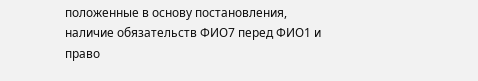положенные в основу постановления, наличие обязательств ФИО7 перед ФИО1 и право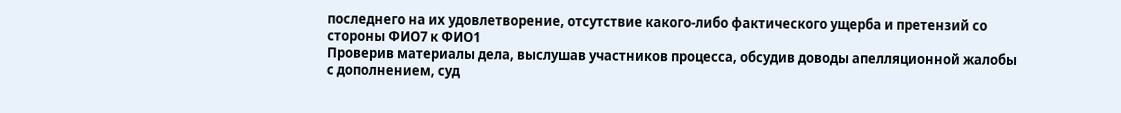последнего на их удовлетворение, отсутствие какого-либо фактического ущерба и претензий со стороны ФИО7 к ФИО1
Проверив материалы дела, выслушав участников процесса, обсудив доводы апелляционной жалобы с дополнением, суд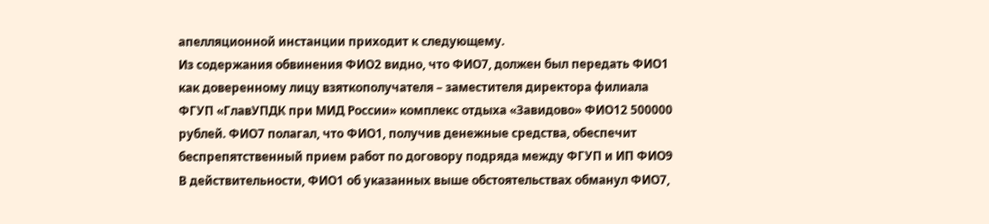апелляционной инстанции приходит к следующему.
Из содержания обвинения ФИО2 видно, что ФИО7, должен был передать ФИО1 как доверенному лицу взяткополучателя – заместителя директора филиала ФГУП «ГлавУПДК при МИД России» комплекс отдыха «Завидово» ФИО12 500000 рублей. ФИО7 полагал, что ФИО1, получив денежные средства, обеспечит беспрепятственный прием работ по договору подряда между ФГУП и ИП ФИО9 В действительности, ФИО1 об указанных выше обстоятельствах обманул ФИО7,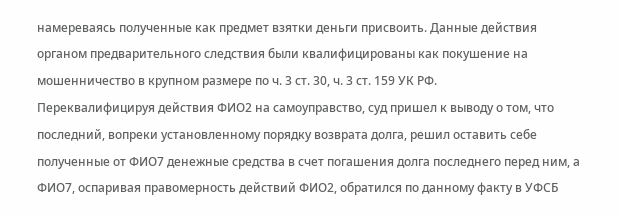намереваясь полученные как предмет взятки деньги присвоить. Данные действия органом предварительного следствия были квалифицированы как покушение на мошенничество в крупном размере по ч. 3 ст. 30, ч. 3 ст. 159 УК РФ.
Переквалифицируя действия ФИО2 на самоуправство, суд пришел к выводу о том, что последний, вопреки установленному порядку возврата долга, решил оставить себе полученные от ФИО7 денежные средства в счет погашения долга последнего перед ним, а ФИО7, оспаривая правомерность действий ФИО2, обратился по данному факту в УФСБ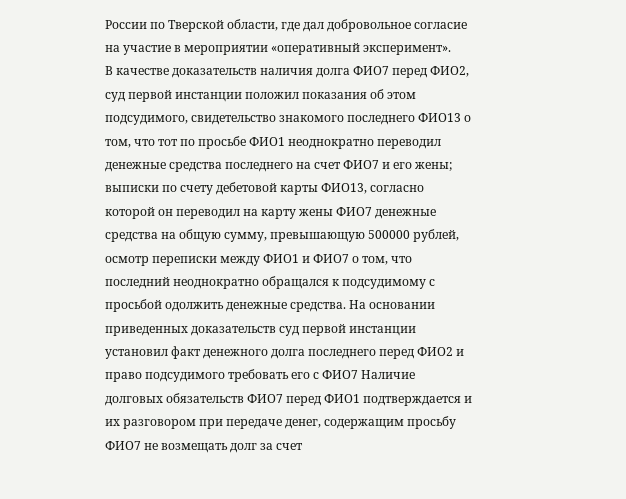России по Тверской области, где дал добровольное согласие на участие в мероприятии «оперативный эксперимент».
В качестве доказательств наличия долга ФИО7 перед ФИО2, суд первой инстанции положил показания об этом подсудимого, свидетельство знакомого последнего ФИО13 о том, что тот по просьбе ФИО1 неоднократно переводил денежные средства последнего на счет ФИО7 и его жены; выписки по счету дебетовой карты ФИО13, согласно которой он переводил на карту жены ФИО7 денежные средства на общую сумму, превышающую 500000 рублей, осмотр переписки между ФИО1 и ФИО7 о том, что последний неоднократно обращался к подсудимому с просьбой одолжить денежные средства. На основании приведенных доказательств суд первой инстанции установил факт денежного долга последнего перед ФИО2 и право подсудимого требовать его с ФИО7 Наличие долговых обязательств ФИО7 перед ФИО1 подтверждается и их разговором при передаче денег, содержащим просьбу ФИО7 не возмещать долг за счет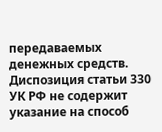передаваемых денежных средств.
Диспозиция статьи 330 УК РФ не содержит указание на способ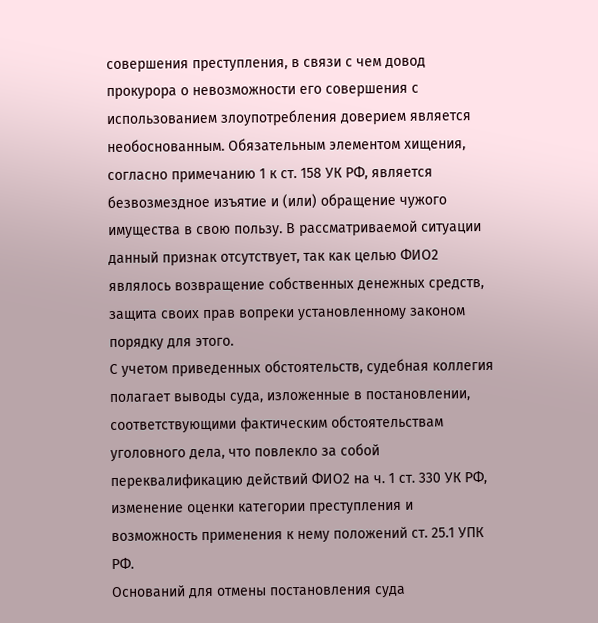совершения преступления, в связи с чем довод прокурора о невозможности его совершения с использованием злоупотребления доверием является необоснованным. Обязательным элементом хищения, согласно примечанию 1 к ст. 158 УК РФ, является безвозмездное изъятие и (или) обращение чужого имущества в свою пользу. В рассматриваемой ситуации данный признак отсутствует, так как целью ФИО2 являлось возвращение собственных денежных средств, защита своих прав вопреки установленному законом порядку для этого.
С учетом приведенных обстоятельств, судебная коллегия полагает выводы суда, изложенные в постановлении, соответствующими фактическим обстоятельствам уголовного дела, что повлекло за собой переквалификацию действий ФИО2 на ч. 1 ст. 330 УК РФ, изменение оценки категории преступления и возможность применения к нему положений ст. 25.1 УПК РФ.
Оснований для отмены постановления суда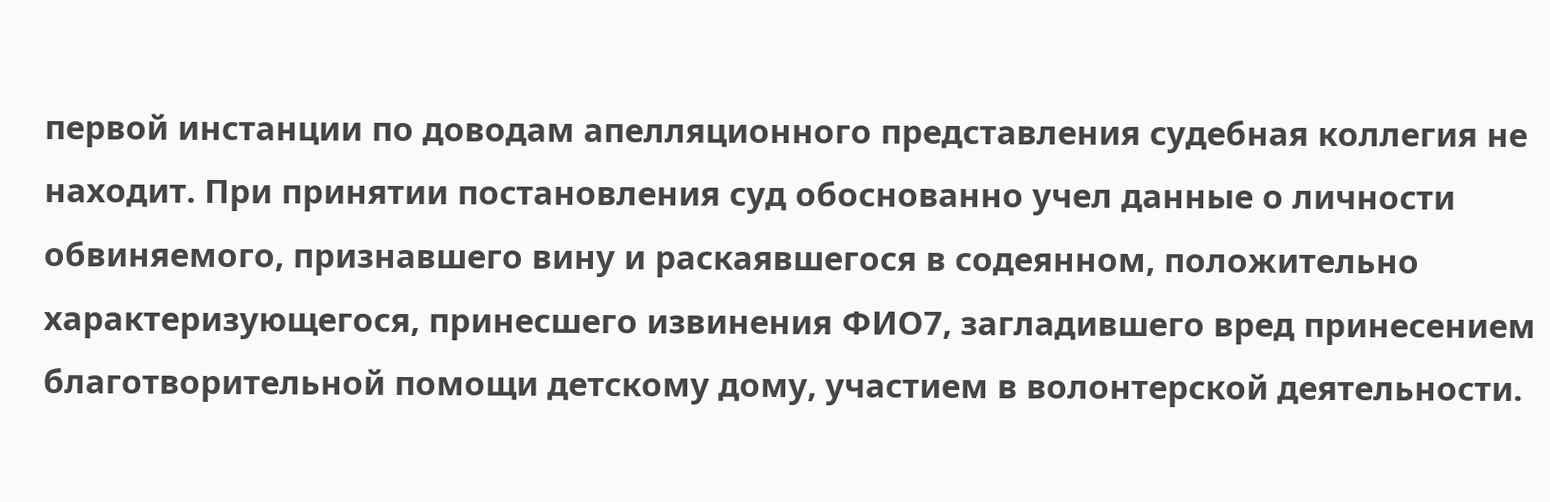первой инстанции по доводам апелляционного представления судебная коллегия не находит. При принятии постановления суд обоснованно учел данные о личности обвиняемого, признавшего вину и раскаявшегося в содеянном, положительно характеризующегося, принесшего извинения ФИО7, загладившего вред принесением благотворительной помощи детскому дому, участием в волонтерской деятельности.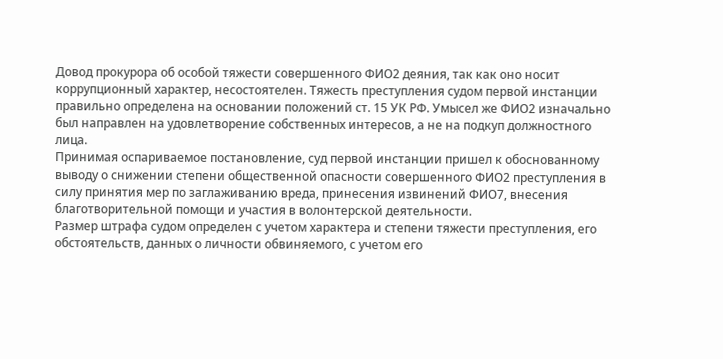Довод прокурора об особой тяжести совершенного ФИО2 деяния, так как оно носит коррупционный характер, несостоятелен. Тяжесть преступления судом первой инстанции правильно определена на основании положений ст. 15 УК РФ. Умысел же ФИО2 изначально был направлен на удовлетворение собственных интересов, а не на подкуп должностного лица.
Принимая оспариваемое постановление, суд первой инстанции пришел к обоснованному выводу о снижении степени общественной опасности совершенного ФИО2 преступления в силу принятия мер по заглаживанию вреда, принесения извинений ФИО7, внесения благотворительной помощи и участия в волонтерской деятельности.
Размер штрафа судом определен с учетом характера и степени тяжести преступления, его обстоятельств, данных о личности обвиняемого, с учетом его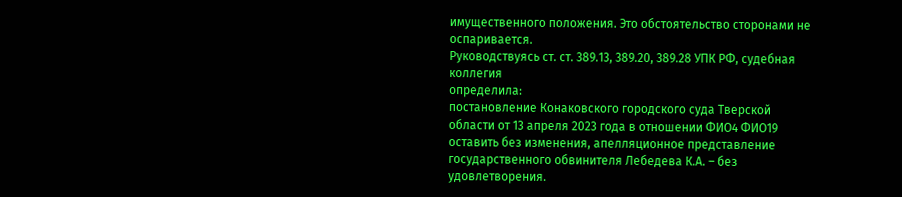имущественного положения. Это обстоятельство сторонами не оспаривается.
Руководствуясь ст. ст. 389.13, 389.20, 389.28 УПК РФ, судебная коллегия
определила:
постановление Конаковского городского суда Тверской области от 13 апреля 2023 года в отношении ФИО4 ФИО19 оставить без изменения, апелляционное представление государственного обвинителя Лебедева К.А. – без удовлетворения.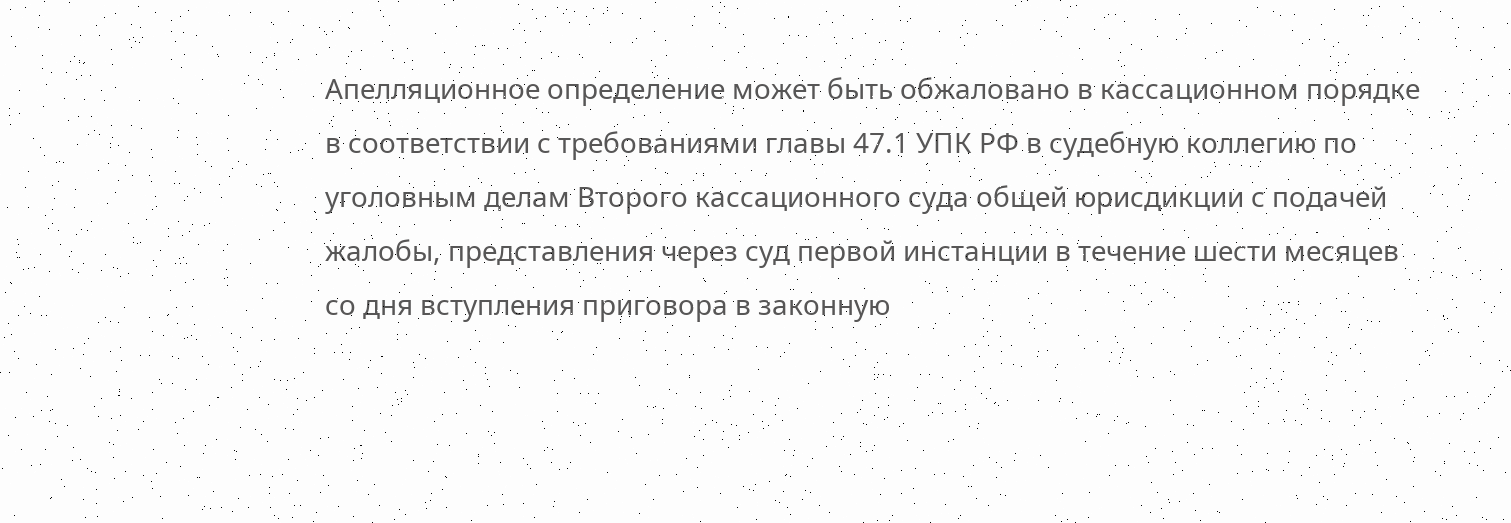Апелляционное определение может быть обжаловано в кассационном порядке в соответствии с требованиями главы 47.1 УПК РФ в судебную коллегию по уголовным делам Второго кассационного суда общей юрисдикции с подачей жалобы, представления через суд первой инстанции в течение шести месяцев со дня вступления приговора в законную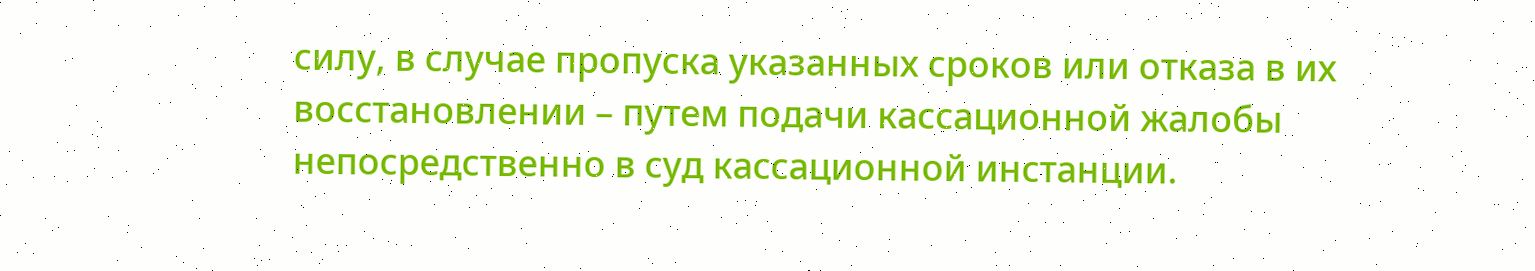силу, в случае пропуска указанных сроков или отказа в их восстановлении – путем подачи кассационной жалобы непосредственно в суд кассационной инстанции.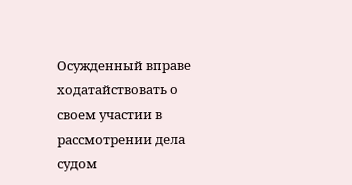Осужденный вправе ходатайствовать о своем участии в рассмотрении дела судом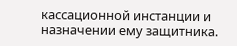кассационной инстанции и назначении ему защитника.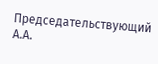Председательствующий А.А.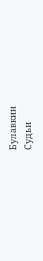Булавкин
Судьи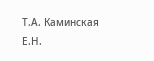Т.А. Каминская
Е.Н.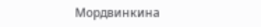Мордвинкина